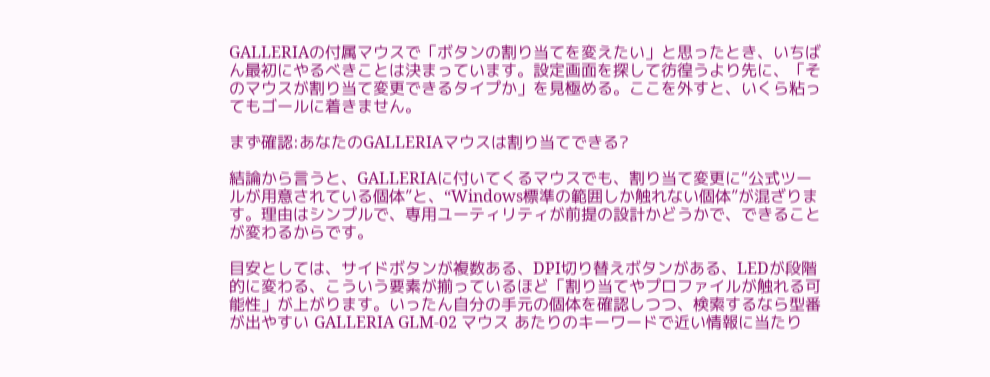GALLERIAの付属マウスで「ボタンの割り当てを変えたい」と思ったとき、いちばん最初にやるべきことは決まっています。設定画面を探して彷徨うより先に、「そのマウスが割り当て変更できるタイプか」を見極める。ここを外すと、いくら粘ってもゴールに着きません。

まず確認:あなたのGALLERIAマウスは割り当てできる?

結論から言うと、GALLERIAに付いてくるマウスでも、割り当て変更に“公式ツールが用意されている個体”と、“Windows標準の範囲しか触れない個体”が混ざります。理由はシンプルで、専用ユーティリティが前提の設計かどうかで、できることが変わるからです。

目安としては、サイドボタンが複数ある、DPI切り替えボタンがある、LEDが段階的に変わる、こういう要素が揃っているほど「割り当てやプロファイルが触れる可能性」が上がります。いったん自分の手元の個体を確認しつつ、検索するなら型番が出やすい GALLERIA GLM-02 マウス あたりのキーワードで近い情報に当たり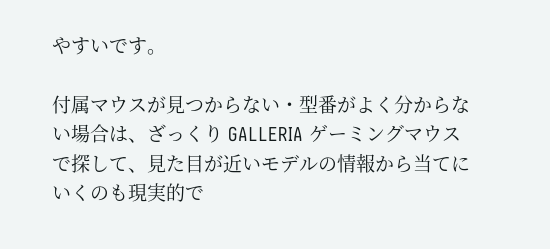やすいです。

付属マウスが見つからない・型番がよく分からない場合は、ざっくり GALLERIA ゲーミングマウス で探して、見た目が近いモデルの情報から当てにいくのも現実的で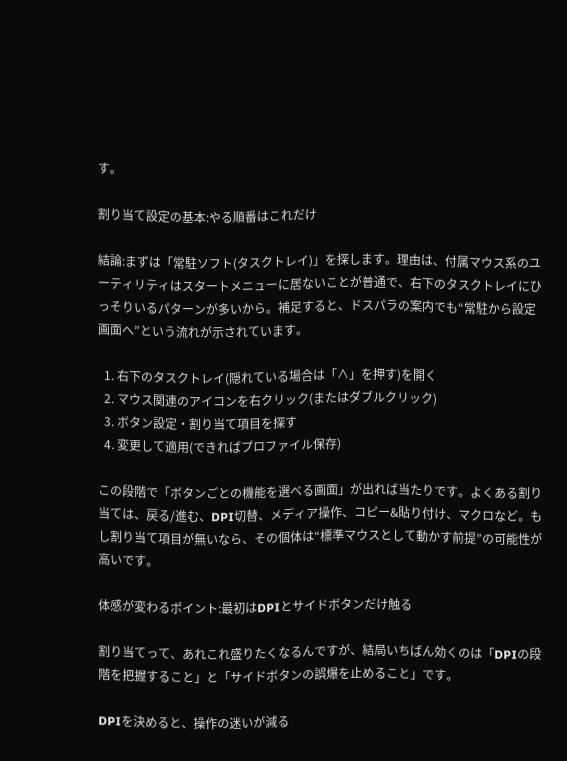す。

割り当て設定の基本:やる順番はこれだけ

結論:まずは「常駐ソフト(タスクトレイ)」を探します。理由は、付属マウス系のユーティリティはスタートメニューに居ないことが普通で、右下のタスクトレイにひっそりいるパターンが多いから。補足すると、ドスパラの案内でも“常駐から設定画面へ”という流れが示されています。

  1. 右下のタスクトレイ(隠れている場合は「∧」を押す)を開く
  2. マウス関連のアイコンを右クリック(またはダブルクリック)
  3. ボタン設定・割り当て項目を探す
  4. 変更して適用(できればプロファイル保存)

この段階で「ボタンごとの機能を選べる画面」が出れば当たりです。よくある割り当ては、戻る/進む、DPI切替、メディア操作、コピー&貼り付け、マクロなど。もし割り当て項目が無いなら、その個体は“標準マウスとして動かす前提”の可能性が高いです。

体感が変わるポイント:最初はDPIとサイドボタンだけ触る

割り当てって、あれこれ盛りたくなるんですが、結局いちばん効くのは「DPIの段階を把握すること」と「サイドボタンの誤爆を止めること」です。

DPIを決めると、操作の迷いが減る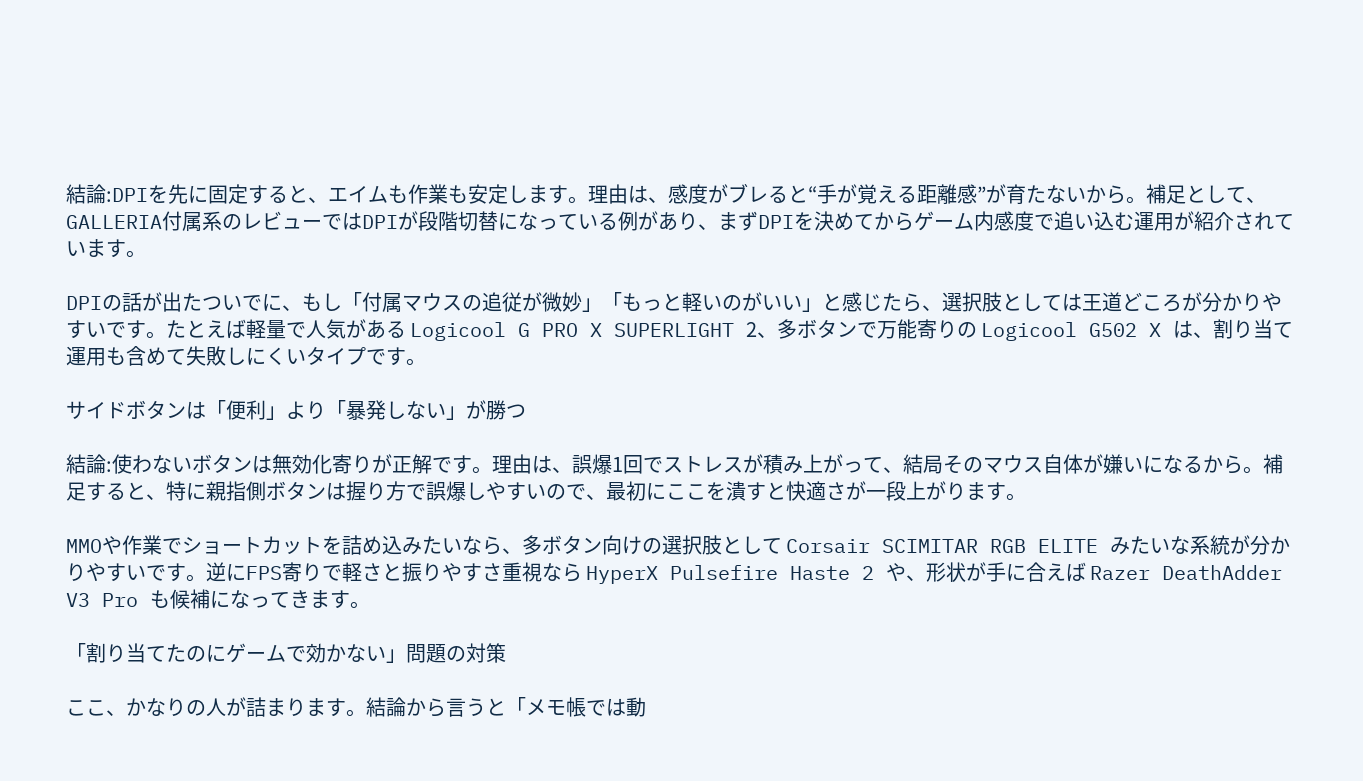結論:DPIを先に固定すると、エイムも作業も安定します。理由は、感度がブレると“手が覚える距離感”が育たないから。補足として、GALLERIA付属系のレビューではDPIが段階切替になっている例があり、まずDPIを決めてからゲーム内感度で追い込む運用が紹介されています。

DPIの話が出たついでに、もし「付属マウスの追従が微妙」「もっと軽いのがいい」と感じたら、選択肢としては王道どころが分かりやすいです。たとえば軽量で人気がある Logicool G PRO X SUPERLIGHT 2、多ボタンで万能寄りの Logicool G502 X は、割り当て運用も含めて失敗しにくいタイプです。

サイドボタンは「便利」より「暴発しない」が勝つ

結論:使わないボタンは無効化寄りが正解です。理由は、誤爆1回でストレスが積み上がって、結局そのマウス自体が嫌いになるから。補足すると、特に親指側ボタンは握り方で誤爆しやすいので、最初にここを潰すと快適さが一段上がります。

MMOや作業でショートカットを詰め込みたいなら、多ボタン向けの選択肢として Corsair SCIMITAR RGB ELITE みたいな系統が分かりやすいです。逆にFPS寄りで軽さと振りやすさ重視なら HyperX Pulsefire Haste 2 や、形状が手に合えば Razer DeathAdder V3 Pro も候補になってきます。

「割り当てたのにゲームで効かない」問題の対策

ここ、かなりの人が詰まります。結論から言うと「メモ帳では動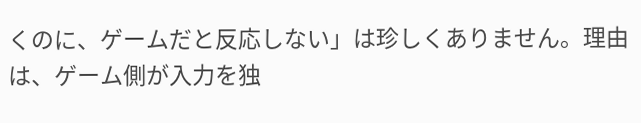くのに、ゲームだと反応しない」は珍しくありません。理由は、ゲーム側が入力を独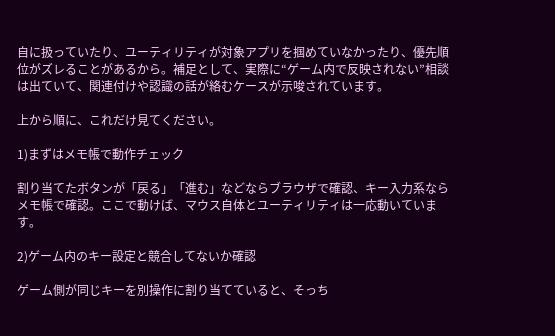自に扱っていたり、ユーティリティが対象アプリを掴めていなかったり、優先順位がズレることがあるから。補足として、実際に“ゲーム内で反映されない”相談は出ていて、関連付けや認識の話が絡むケースが示唆されています。

上から順に、これだけ見てください。

1)まずはメモ帳で動作チェック

割り当てたボタンが「戻る」「進む」などならブラウザで確認、キー入力系ならメモ帳で確認。ここで動けば、マウス自体とユーティリティは一応動いています。

2)ゲーム内のキー設定と競合してないか確認

ゲーム側が同じキーを別操作に割り当てていると、そっち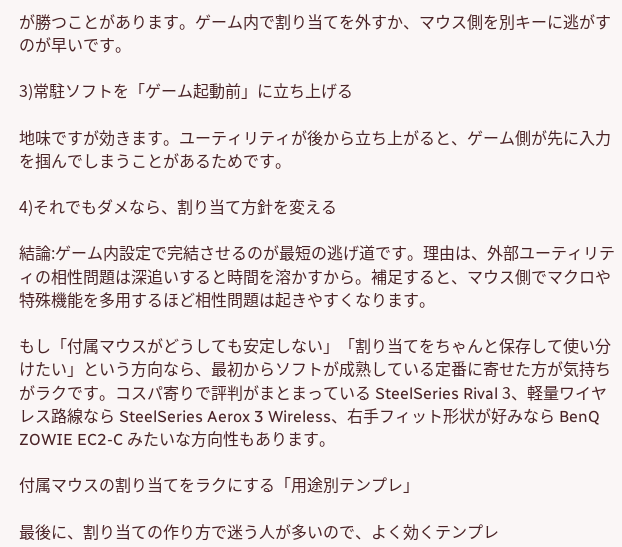が勝つことがあります。ゲーム内で割り当てを外すか、マウス側を別キーに逃がすのが早いです。

3)常駐ソフトを「ゲーム起動前」に立ち上げる

地味ですが効きます。ユーティリティが後から立ち上がると、ゲーム側が先に入力を掴んでしまうことがあるためです。

4)それでもダメなら、割り当て方針を変える

結論:ゲーム内設定で完結させるのが最短の逃げ道です。理由は、外部ユーティリティの相性問題は深追いすると時間を溶かすから。補足すると、マウス側でマクロや特殊機能を多用するほど相性問題は起きやすくなります。

もし「付属マウスがどうしても安定しない」「割り当てをちゃんと保存して使い分けたい」という方向なら、最初からソフトが成熟している定番に寄せた方が気持ちがラクです。コスパ寄りで評判がまとまっている SteelSeries Rival 3、軽量ワイヤレス路線なら SteelSeries Aerox 3 Wireless、右手フィット形状が好みなら BenQ ZOWIE EC2-C みたいな方向性もあります。

付属マウスの割り当てをラクにする「用途別テンプレ」

最後に、割り当ての作り方で迷う人が多いので、よく効くテンプレ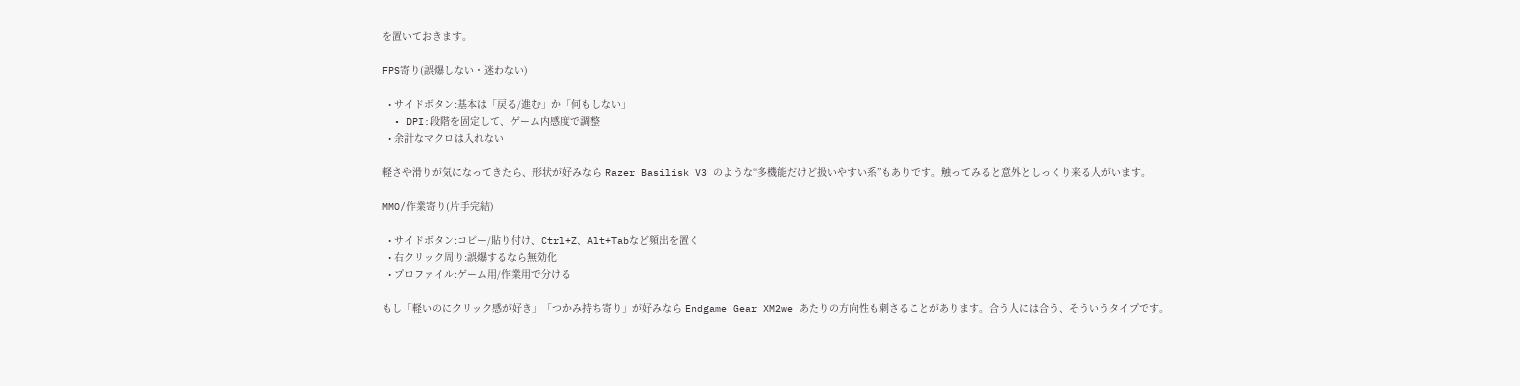を置いておきます。

FPS寄り(誤爆しない・迷わない)

  • サイドボタン:基本は「戻る/進む」か「何もしない」
  • DPI:段階を固定して、ゲーム内感度で調整
  • 余計なマクロは入れない

軽さや滑りが気になってきたら、形状が好みなら Razer Basilisk V3 のような“多機能だけど扱いやすい系”もありです。触ってみると意外としっくり来る人がいます。

MMO/作業寄り(片手完結)

  • サイドボタン:コピー/貼り付け、Ctrl+Z、Alt+Tabなど頻出を置く
  • 右クリック周り:誤爆するなら無効化
  • プロファイル:ゲーム用/作業用で分ける

もし「軽いのにクリック感が好き」「つかみ持ち寄り」が好みなら Endgame Gear XM2we あたりの方向性も刺さることがあります。合う人には合う、そういうタイプです。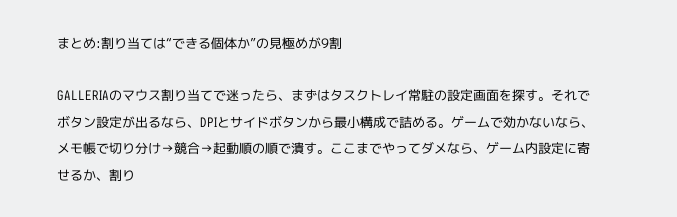まとめ:割り当ては“できる個体か”の見極めが9割

GALLERIAのマウス割り当てで迷ったら、まずはタスクトレイ常駐の設定画面を探す。それでボタン設定が出るなら、DPIとサイドボタンから最小構成で詰める。ゲームで効かないなら、メモ帳で切り分け→競合→起動順の順で潰す。ここまでやってダメなら、ゲーム内設定に寄せるか、割り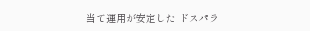当て運用が安定した ドスパラ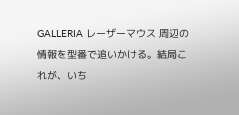GALLERIA レーザーマウス 周辺の情報を型番で追いかける。結局これが、いち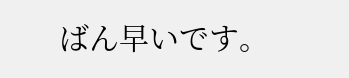ばん早いです。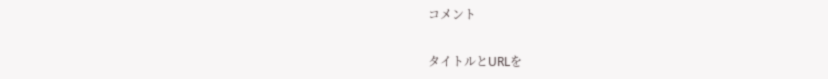コメント

タイトルとURLを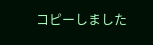コピーしました